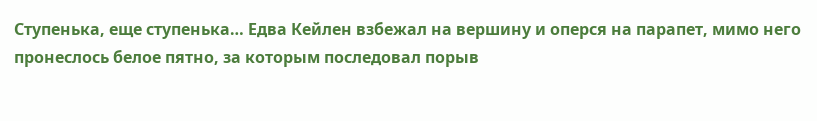Ступенька, еще ступенька… Едва Кейлен взбежал на вершину и оперся на парапет, мимо него пронеслось белое пятно, за которым последовал порыв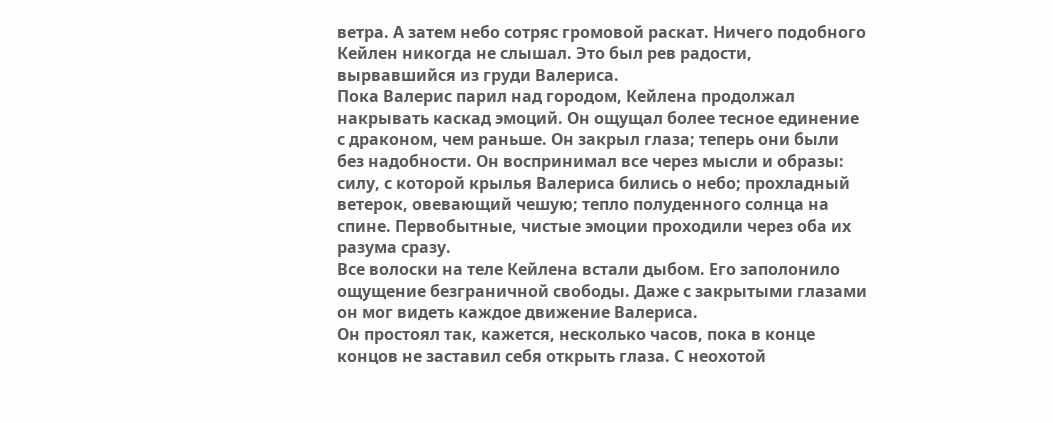ветра. А затем небо сотряс громовой раскат. Ничего подобного Кейлен никогда не слышал. Это был рев радости, вырвавшийся из груди Валериса.
Пока Валерис парил над городом, Кейлена продолжал накрывать каскад эмоций. Он ощущал более тесное единение с драконом, чем раньше. Он закрыл глаза; теперь они были без надобности. Он воспринимал все через мысли и образы: силу, с которой крылья Валериса бились о небо; прохладный ветерок, овевающий чешую; тепло полуденного солнца на спине. Первобытные, чистые эмоции проходили через оба их разума сразу.
Все волоски на теле Кейлена встали дыбом. Его заполонило ощущение безграничной свободы. Даже с закрытыми глазами он мог видеть каждое движение Валериса.
Он простоял так, кажется, несколько часов, пока в конце концов не заставил себя открыть глаза. С неохотой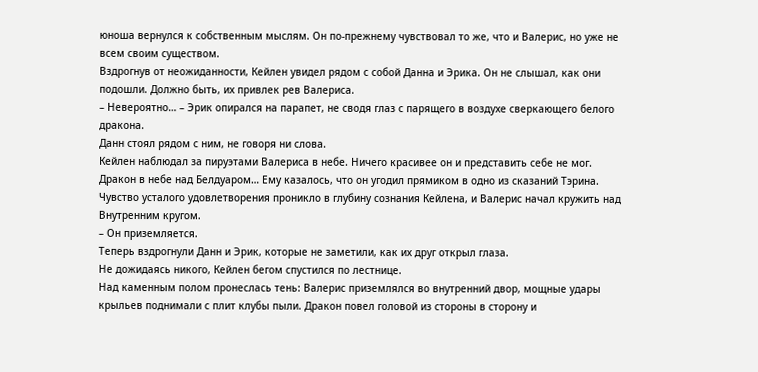юноша вернулся к собственным мыслям. Он по-прежнему чувствовал то же, что и Валерис, но уже не всем своим существом.
Вздрогнув от неожиданности, Кейлен увидел рядом с собой Данна и Эрика. Он не слышал, как они подошли. Должно быть, их привлек рев Валериса.
– Невероятно… – Эрик опирался на парапет, не сводя глаз с парящего в воздухе сверкающего белого дракона.
Данн стоял рядом с ним, не говоря ни слова.
Кейлен наблюдал за пируэтами Валериса в небе. Ничего красивее он и представить себе не мог. Дракон в небе над Белдуаром… Ему казалось, что он угодил прямиком в одно из сказаний Тэрина.
Чувство усталого удовлетворения проникло в глубину сознания Кейлена, и Валерис начал кружить над Внутренним кругом.
– Он приземляется.
Теперь вздрогнули Данн и Эрик, которые не заметили, как их друг открыл глаза.
Не дожидаясь никого, Кейлен бегом спустился по лестнице.
Над каменным полом пронеслась тень: Валерис приземлялся во внутренний двор, мощные удары крыльев поднимали с плит клубы пыли. Дракон повел головой из стороны в сторону и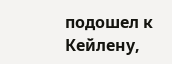подошел к Кейлену,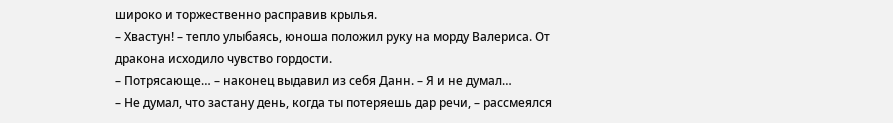широко и торжественно расправив крылья.
– Хвастун! – тепло улыбаясь, юноша положил руку на морду Валериса. От дракона исходило чувство гордости.
– Потрясающе… – наконец выдавил из себя Данн. – Я и не думал…
– Не думал, что застану день, когда ты потеряешь дар речи, – рассмеялся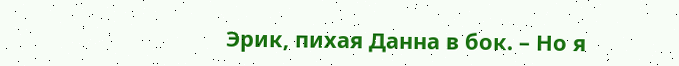Эрик, пихая Данна в бок. – Но я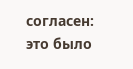согласен: это было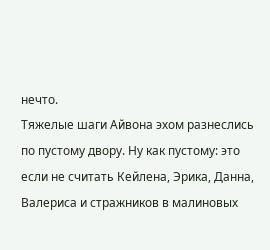нечто.
Тяжелые шаги Айвона эхом разнеслись по пустому двору. Ну как пустому: это если не считать Кейлена, Эрика, Данна, Валериса и стражников в малиновых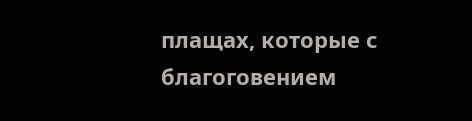плащах, которые с благоговением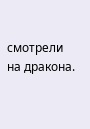смотрели на дракона.